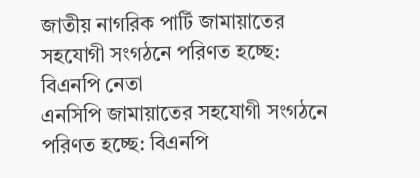জাতীয় নাগরিক পার্টি জামায়াতের সহযোগী সংগঠনে পরিণত হচ্ছে: বিএনপি নেতা
এনসিপি জামায়াতের সহযোগী সংগঠনে পরিণত হচ্ছে: বিএনপি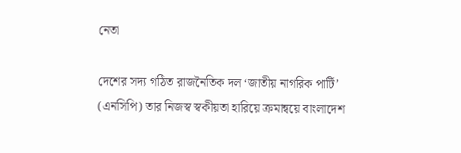নেতা

দেশের সদ্য গঠিত রাজনৈতিক দল ‘জাতীয় নাগরিক পার্টি’ (এনসিপি) তার নিজস্ব স্বকীয়তা হারিয়ে ক্রমান্বয়ে বাংলাদেশ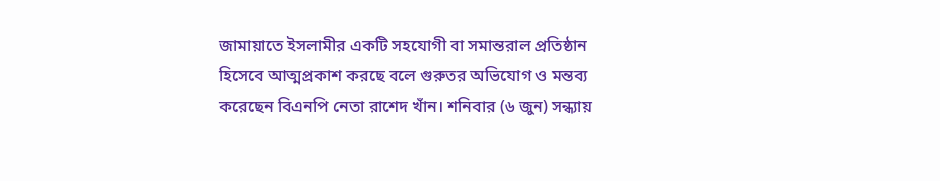জামায়াতে ইসলামীর একটি সহযোগী বা সমান্তরাল প্রতিষ্ঠান হিসেবে আত্মপ্রকাশ করছে বলে গুরুতর অভিযোগ ও মন্তব্য করেছেন বিএনপি নেতা রাশেদ খাঁন। শনিবার (৬ জুন) সন্ধ্যায়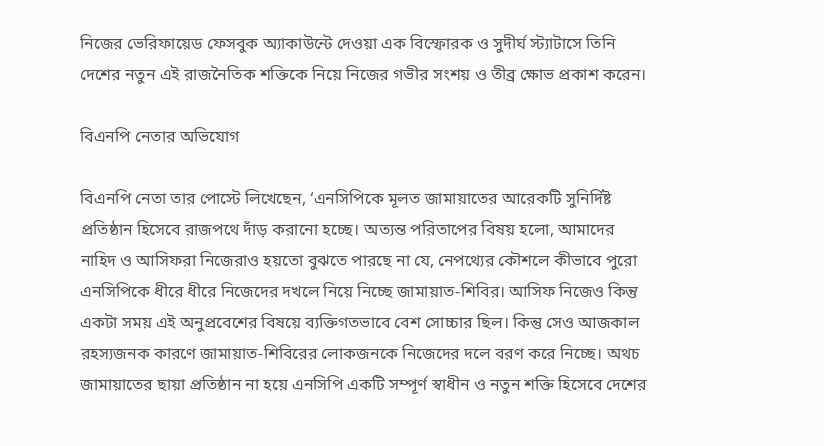নিজের ভেরিফায়েড ফেসবুক অ্যাকাউন্টে দেওয়া এক বিস্ফোরক ও সুদীর্ঘ স্ট্যাটাসে তিনি দেশের নতুন এই রাজনৈতিক শক্তিকে নিয়ে নিজের গভীর সংশয় ও তীব্র ক্ষোভ প্রকাশ করেন।

বিএনপি নেতার অভিযোগ

বিএনপি নেতা তার পোস্টে লিখেছেন, ‘এনসিপিকে মূলত জামায়াতের আরেকটি সুনির্দিষ্ট প্রতিষ্ঠান হিসেবে রাজপথে দাঁড় করানো হচ্ছে। অত্যন্ত পরিতাপের বিষয় হলো, আমাদের নাহিদ ও আসিফরা নিজেরাও হয়তো বুঝতে পারছে না যে, নেপথ্যের কৌশলে কীভাবে পুরো এনসিপিকে ধীরে ধীরে নিজেদের দখলে নিয়ে নিচ্ছে জামায়াত-শিবির। আসিফ নিজেও কিন্তু একটা সময় এই অনুপ্রবেশের বিষয়ে ব্যক্তিগতভাবে বেশ সোচ্চার ছিল। কিন্তু সেও আজকাল রহস্যজনক কারণে জামায়াত-শিবিরের লোকজনকে নিজেদের দলে বরণ করে নিচ্ছে। অথচ জামায়াতের ছায়া প্রতিষ্ঠান না হয়ে এনসিপি একটি সম্পূর্ণ স্বাধীন ও নতুন শক্তি হিসেবে দেশের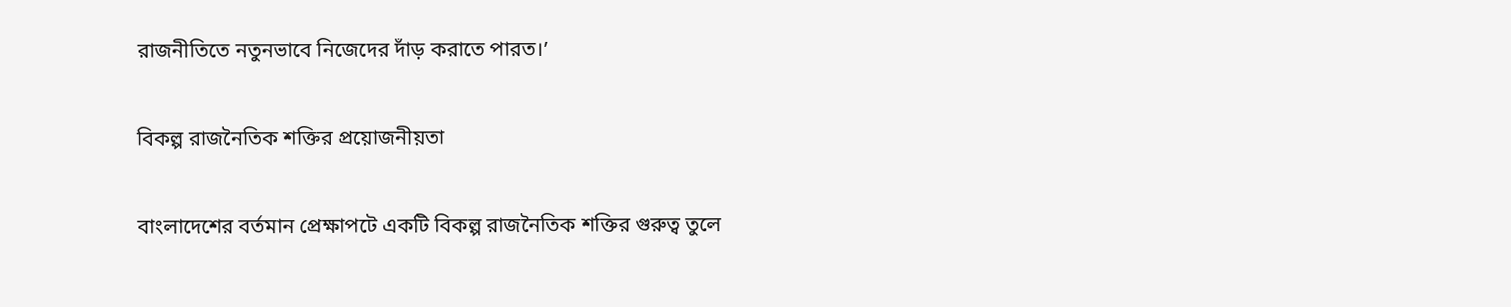রাজনীতিতে নতুনভাবে নিজেদের দাঁড় করাতে পারত।’

বিকল্প রাজনৈতিক শক্তির প্রয়োজনীয়তা

বাংলাদেশের বর্তমান প্রেক্ষাপটে একটি বিকল্প রাজনৈতিক শক্তির গুরুত্ব তুলে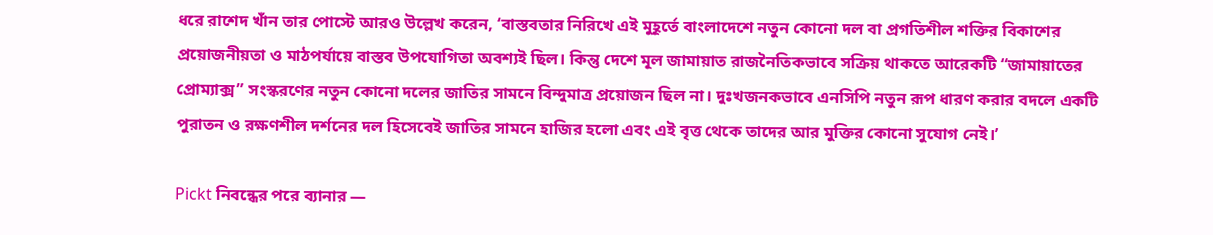ধরে রাশেদ খাঁন তার পোস্টে আরও উল্লেখ করেন, ‘বাস্তবতার নিরিখে এই মুহূর্তে বাংলাদেশে নতুন কোনো দল বা প্রগতিশীল শক্তির বিকাশের প্রয়োজনীয়তা ও মাঠপর্যায়ে বাস্তব উপযোগিতা অবশ্যই ছিল। কিন্তু দেশে মূল জামায়াত রাজনৈতিকভাবে সক্রিয় থাকতে আরেকটি “জামায়াতের প্রোম্যাক্স” সংস্করণের নতুন কোনো দলের জাতির সামনে বিন্দুমাত্র প্রয়োজন ছিল না। দুঃখজনকভাবে এনসিপি নতুন রূপ ধারণ করার বদলে একটি পুরাতন ও রক্ষণশীল দর্শনের দল হিসেবেই জাতির সামনে হাজির হলো এবং এই বৃত্ত থেকে তাদের আর মুক্তির কোনো সুযোগ নেই।’

Pickt নিবন্ধের পরে ব্যানার —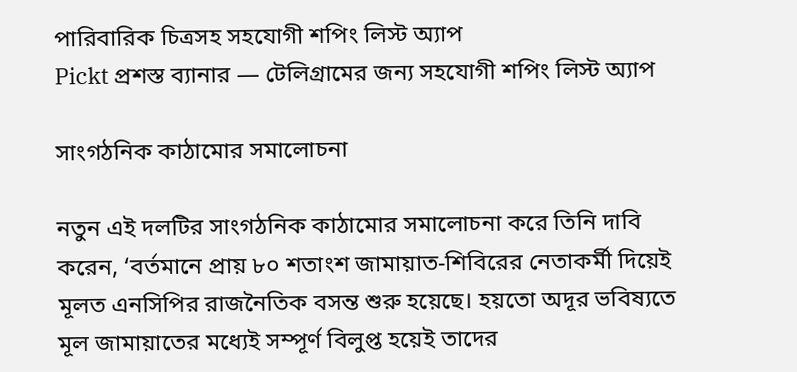পারিবারিক চিত্রসহ সহযোগী শপিং লিস্ট অ্যাপ
Pickt প্রশস্ত ব্যানার — টেলিগ্রামের জন্য সহযোগী শপিং লিস্ট অ্যাপ

সাংগঠনিক কাঠামোর সমালোচনা

নতুন এই দলটির সাংগঠনিক কাঠামোর সমালোচনা করে তিনি দাবি করেন, ‘বর্তমানে প্রায় ৮০ শতাংশ জামায়াত-শিবিরের নেতাকর্মী দিয়েই মূলত এনসিপির রাজনৈতিক বসন্ত শুরু হয়েছে। হয়তো অদূর ভবিষ্যতে মূল জামায়াতের মধ্যেই সম্পূর্ণ বিলুপ্ত হয়েই তাদের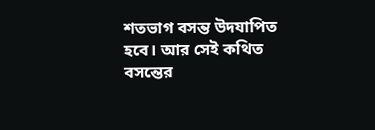শতভাগ বসন্ত উদযাপিত হবে। আর সেই কথিত বসন্তের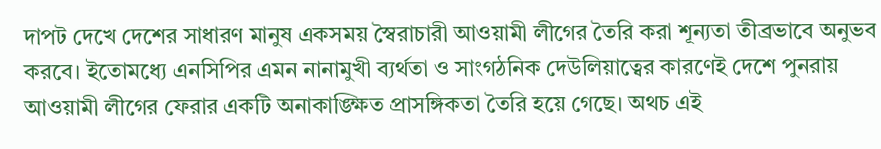দাপট দেখে দেশের সাধারণ মানুষ একসময় স্বৈরাচারী আওয়ামী লীগের তৈরি করা শূন্যতা তীব্রভাবে অনুভব করবে। ইতোমধ্যে এনসিপির এমন নানামুখী ব্যর্থতা ও সাংগঠনিক দেউলিয়াত্বের কারণেই দেশে পুনরায় আওয়ামী লীগের ফেরার একটি অনাকাঙ্ক্ষিত প্রাসঙ্গিকতা তৈরি হয়ে গেছে। অথচ এই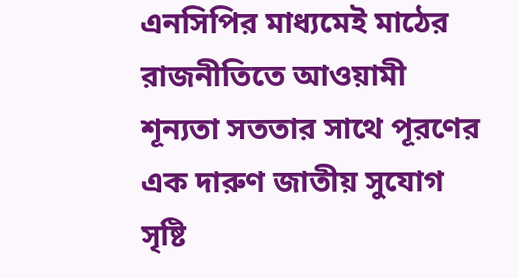এনসিপির মাধ্যমেই মাঠের রাজনীতিতে আওয়ামী শূন্যতা সততার সাথে পূরণের এক দারুণ জাতীয় সুযোগ সৃষ্টি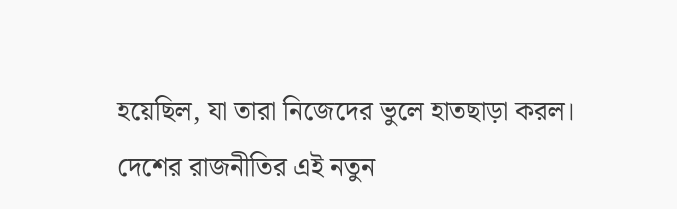হয়েছিল, যা তারা নিজেদের ভুলে হাতছাড়া করল। দেশের রাজনীতির এই নতুন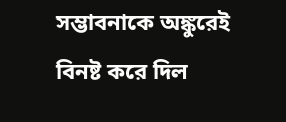সম্ভাবনাকে অঙ্কুরেই বিনষ্ট করে দিল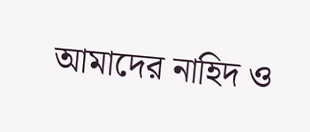আমাদের নাহিদ ও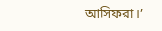আসিফরা।’